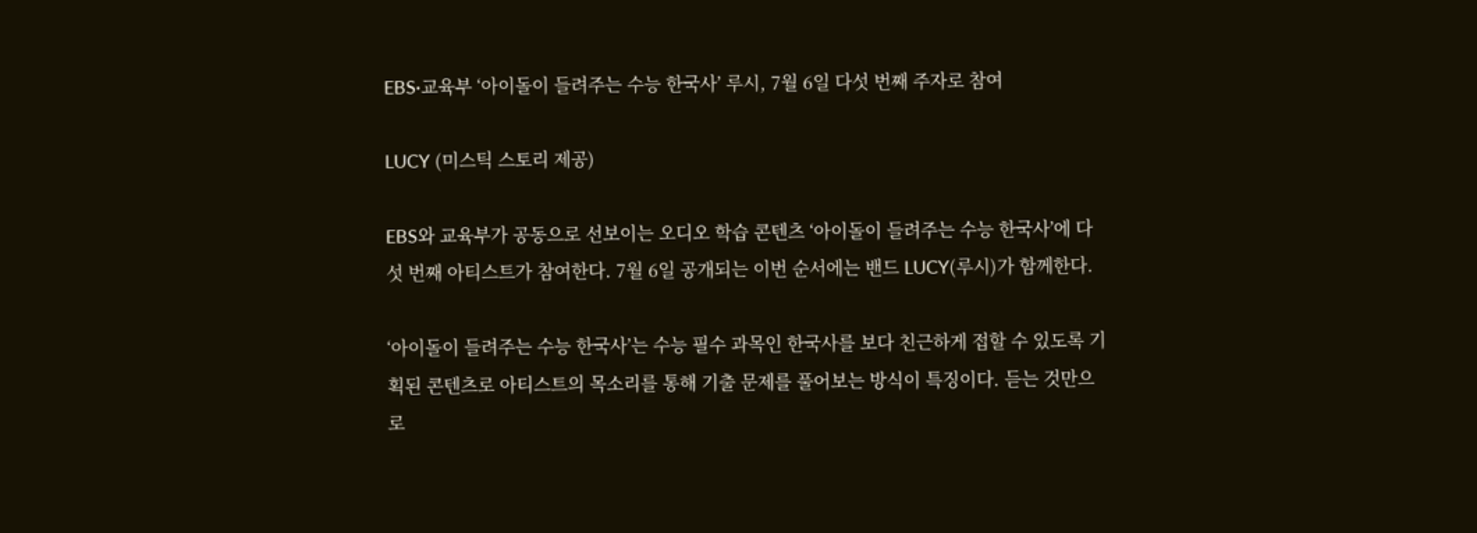EBS·교육부 ‘아이돌이 들려주는 수능 한국사’ 루시, 7월 6일 다섯 번째 주자로 참여

LUCY (미스틱 스토리 제공)

EBS와 교육부가 공동으로 선보이는 오디오 학습 콘텐츠 ‘아이돌이 들려주는 수능 한국사’에 다섯 번째 아티스트가 참여한다. 7월 6일 공개되는 이번 순서에는 밴드 LUCY(루시)가 함께한다.

‘아이돌이 들려주는 수능 한국사’는 수능 필수 과목인 한국사를 보다 친근하게 접할 수 있도록 기획된 콘텐츠로 아티스트의 목소리를 통해 기출 문제를 풀어보는 방식이 특징이다. 듣는 것만으로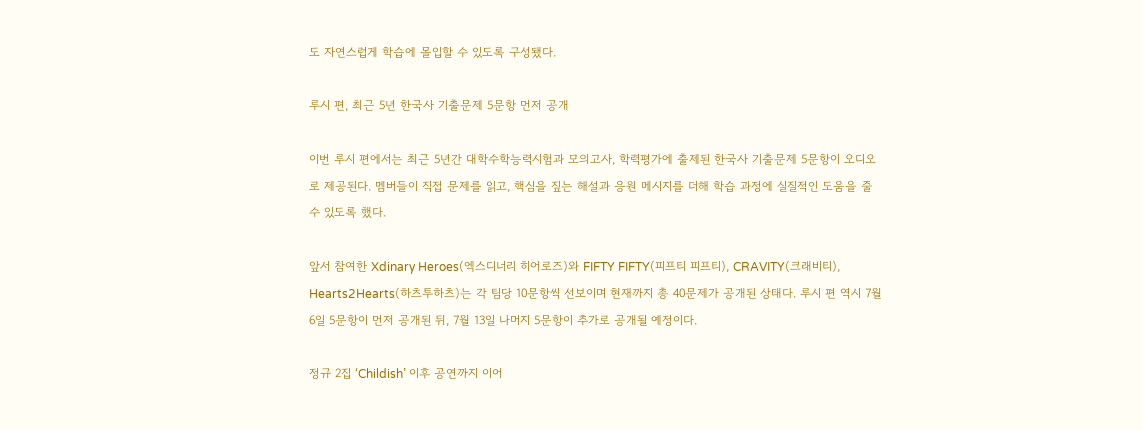도 자연스럽게 학습에 몰입할 수 있도록 구성됐다.

루시 편, 최근 5년 한국사 기출문제 5문항 먼저 공개

이번 루시 편에서는 최근 5년간 대학수학능력시험과 모의고사, 학력평가에 출제된 한국사 기출문제 5문항이 오디오로 제공된다. 멤버들이 직접 문제를 읽고, 핵심을 짚는 해설과 응원 메시지를 더해 학습 과정에 실질적인 도움을 줄 수 있도록 했다.

앞서 참여한 Xdinary Heroes(엑스디너리 히어로즈)와 FIFTY FIFTY(피프티 피프티), CRAVITY(크래비티), Hearts2Hearts(하츠투하츠)는 각 팀당 10문항씩 선보이며 현재까지 총 40문제가 공개된 상태다. 루시 편 역시 7월 6일 5문항이 먼저 공개된 뒤, 7월 13일 나머지 5문항이 추가로 공개될 예정이다.

정규 2집 ‘Childish’ 이후 공연까지 이어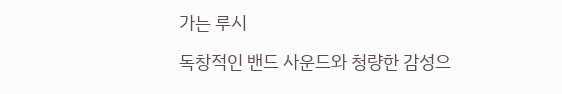가는 루시

독창적인 밴드 사운드와 청량한 감성으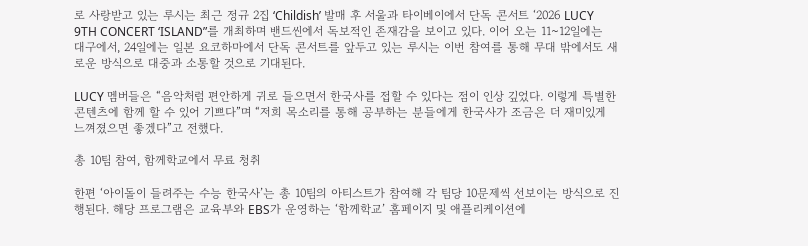로 사랑받고 있는 루시는 최근 정규 2집 ‘Childish’ 발매 후 서울과 타이베이에서 단독 콘서트 ‘2026 LUCY 9TH CONCERT ‘ISLAND”를 개최하며 밴드씬에서 독보적인 존재감을 보이고 있다. 이어 오는 11~12일에는 대구에서, 24일에는 일본 요코하마에서 단독 콘서트를 앞두고 있는 루시는 이번 참여를 통해 무대 밖에서도 새로운 방식으로 대중과 소통할 것으로 기대된다.

LUCY 멤버들은 “음악처럼 편안하게 귀로 들으면서 한국사를 접할 수 있다는 점이 인상 깊었다. 이렇게 특별한 콘텐츠에 함께 할 수 있어 기쁘다”며 “저희 목소리를 통해 공부하는 분들에게 한국사가 조금은 더 재미있게 느껴졌으면 좋겠다”고 전했다.

총 10팀 참여, 함께학교에서 무료 청취

한편 ‘아이돌이 들려주는 수능 한국사’는 총 10팀의 아티스트가 참여해 각 팀당 10문제씩 선보이는 방식으로 진행된다. 해당 프로그램은 교육부와 EBS가 운영하는 ‘함께학교’ 홈페이지 및 애플리케이션에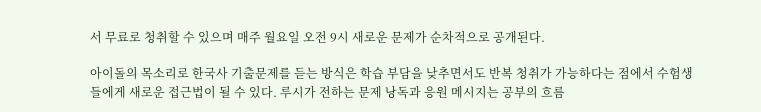서 무료로 청취할 수 있으며 매주 월요일 오전 9시 새로운 문제가 순차적으로 공개된다.

아이돌의 목소리로 한국사 기출문제를 듣는 방식은 학습 부담을 낮추면서도 반복 청취가 가능하다는 점에서 수험생들에게 새로운 접근법이 될 수 있다. 루시가 전하는 문제 낭독과 응원 메시지는 공부의 흐름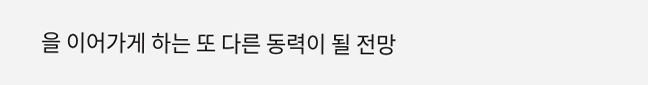을 이어가게 하는 또 다른 동력이 될 전망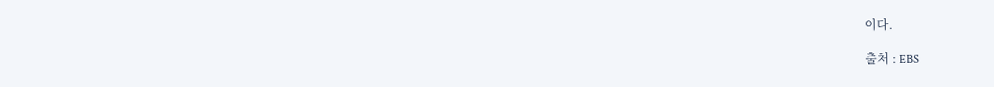이다.

출처 : EBS